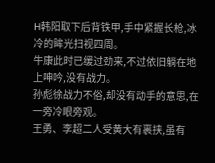H韩阳取下后背铁甲,手中紧握长枪,冰冷的眸光扫视四周。
牛康此时已缓过劲来,不过依旧躺在地上呻吟,没有战力。
孙彪徐战力不俗,却没有动手的意思,在一旁冷眼旁观。
王勇、李超二人受黄大有裹挟,虽有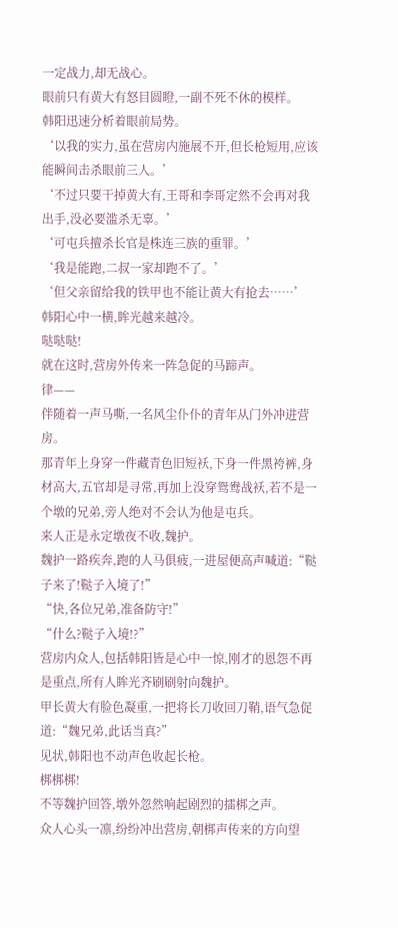一定战力,却无战心。
眼前只有黄大有怒目圆瞪,一副不死不休的模样。
韩阳迅速分析着眼前局势。
‘以我的实力,虽在营房内施展不开,但长枪短用,应该能瞬间击杀眼前三人。’
‘不过只要干掉黄大有,王哥和李哥定然不会再对我出手,没必要滥杀无辜。’
‘可屯兵擅杀长官是株连三族的重罪。’
‘我是能跑,二叔一家却跑不了。’
‘但父亲留给我的铁甲也不能让黄大有抢去……’
韩阳心中一横,眸光越来越冷。
哒哒哒!
就在这时,营房外传来一阵急促的马蹄声。
律——
伴随着一声马嘶,一名风尘仆仆的青年从门外冲进营房。
那青年上身穿一件藏青色旧短袄,下身一件黑袴裤,身材高大,五官却是寻常,再加上没穿鸳鸯战袄,若不是一个墩的兄弟,旁人绝对不会认为他是屯兵。
来人正是永定墩夜不收,魏护。
魏护一路疾奔,跑的人马俱疲,一进屋便高声喊道:“鞑子来了!鞑子入境了!”
“快,各位兄弟,准备防守!”
“什么?鞑子入境!?”
营房内众人,包括韩阳皆是心中一惊,刚才的恩怨不再是重点,所有人眸光齐刷刷射向魏护。
甲长黄大有脸色凝重,一把将长刀收回刀鞘,语气急促道:“魏兄弟,此话当真?”
见状,韩阳也不动声色收起长枪。
梆梆梆!
不等魏护回答,墩外忽然响起剧烈的擂梆之声。
众人心头一凛,纷纷冲出营房,朝梆声传来的方向望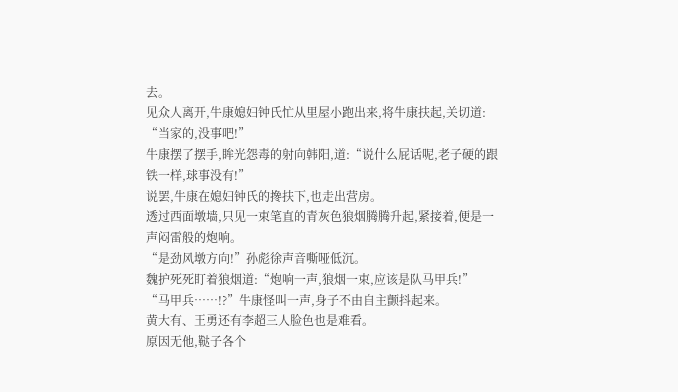去。
见众人离开,牛康媳妇钟氏忙从里屋小跑出来,将牛康扶起,关切道:
“当家的,没事吧!”
牛康摆了摆手,眸光怨毒的射向韩阳,道:“说什么屁话呢,老子硬的跟铁一样,球事没有!”
说罢,牛康在媳妇钟氏的搀扶下,也走出营房。
透过西面墩墙,只见一束笔直的青灰色狼烟腾腾升起,紧接着,便是一声闷雷般的炮响。
“是劲风墩方向!”孙彪徐声音嘶哑低沉。
魏护死死盯着狼烟道:“炮响一声,狼烟一束,应该是队马甲兵!”
“马甲兵……!?”牛康怪叫一声,身子不由自主颤抖起来。
黄大有、王勇还有李超三人脸色也是难看。
原因无他,鞑子各个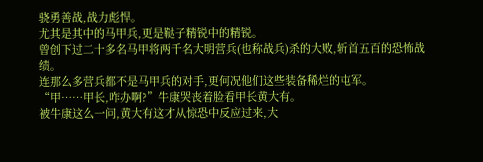骁勇善战,战力彪悍。
尤其是其中的马甲兵,更是鞑子精锐中的精锐。
曾创下过二十多名马甲将两千名大明营兵(也称战兵)杀的大败,斩首五百的恐怖战绩。
连那么多营兵都不是马甲兵的对手,更何况他们这些装备稀烂的屯军。
“甲……甲长,咋办啊?”牛康哭丧着脸看甲长黄大有。
被牛康这么一问,黄大有这才从惊恐中反应过来,大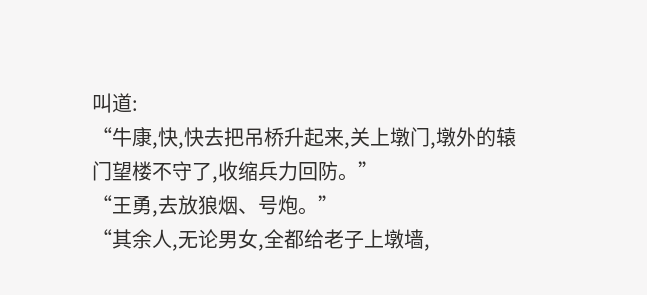叫道:
“牛康,快,快去把吊桥升起来,关上墩门,墩外的辕门望楼不守了,收缩兵力回防。”
“王勇,去放狼烟、号炮。”
“其余人,无论男女,全都给老子上墩墙,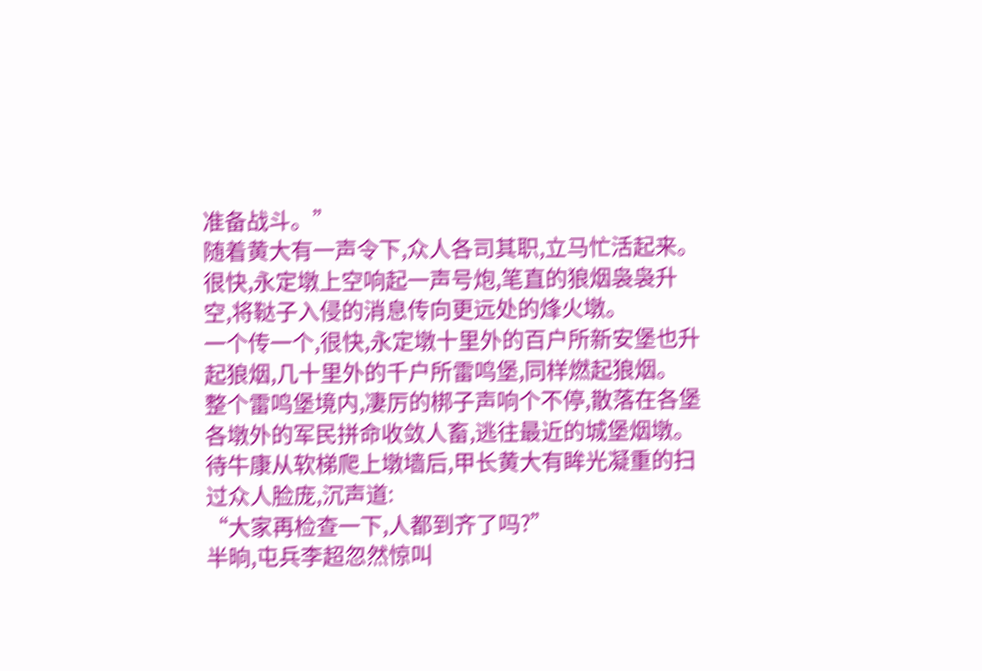准备战斗。”
随着黄大有一声令下,众人各司其职,立马忙活起来。
很快,永定墩上空响起一声号炮,笔直的狼烟袅袅升空,将鞑子入侵的消息传向更远处的烽火墩。
一个传一个,很快,永定墩十里外的百户所新安堡也升起狼烟,几十里外的千户所雷鸣堡,同样燃起狼烟。
整个雷鸣堡境内,凄厉的梆子声响个不停,散落在各堡各墩外的军民拼命收敛人畜,逃往最近的城堡烟墩。
待牛康从软梯爬上墩墙后,甲长黄大有眸光凝重的扫过众人脸庞,沉声道:
“大家再检查一下,人都到齐了吗?”
半晌,屯兵李超忽然惊叫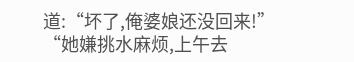道:“坏了,俺婆娘还没回来!”
“她嫌挑水麻烦,上午去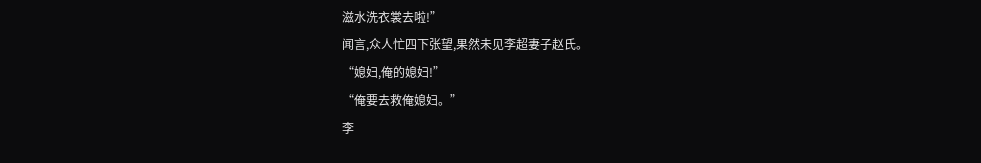滋水洗衣裳去啦!”
闻言,众人忙四下张望,果然未见李超妻子赵氏。
“媳妇,俺的媳妇!”
“俺要去救俺媳妇。”
李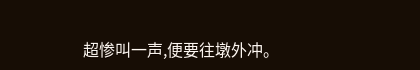超惨叫一声,便要往墩外冲。